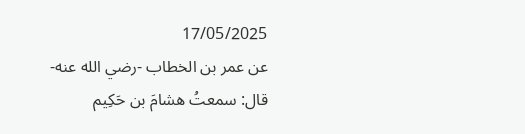17/05/2025
عن عمر بن الخطاب -رضي الله عنه- قال: سمعتُ هشامَ بن حَكِيم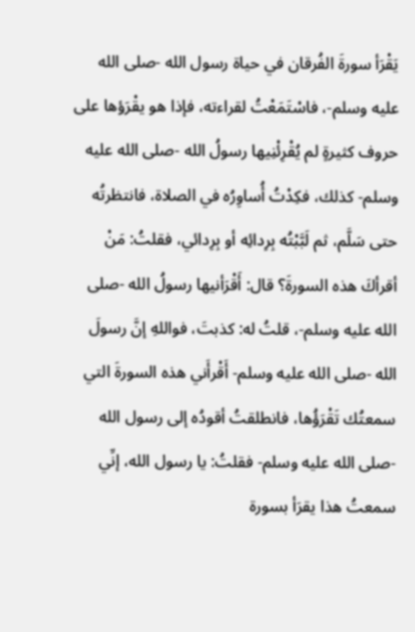يَقْرَأ سورةَ الفُرقان في حياة رسول الله -صلى الله عليه وسلم-، فاسْتَمَعْتُ لقراءته، فإذا هو يقْرَؤها على حروف كثيرةٍ لم يُقْرِئْنِيها رسولُ الله -صلى الله عليه وسلم- كذلك، فكِدْتُ أُساوِرُه في الصلاة، فانتظرتُه حتى سَلَّم، ثم لَبَّبْتُه بِرِدائِه أو بِرِدائي، فقلتُ: مَنْ أقرأكَ هذه السورةَ؟ قال: أَقْرَأنيها رسولُ الله -صلى الله عليه وسلم-، قلتُ له: كذبتَ، فواللهِ إنَّ رسولَ الله -صلى الله عليه وسلم- أَقْرأَني هذه السورةَ التي سمعتُك تَقْرَؤُها، فانطلقتُ أقودُه إلى رسول الله -صلى الله عليه وسلم- فقلتُ: يا رسول الله، إنِّي سمعتُ هذا يقرَأ بسورة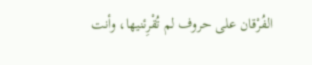الفُرْقان على حروف لم تُقْرِئنيها، وأنت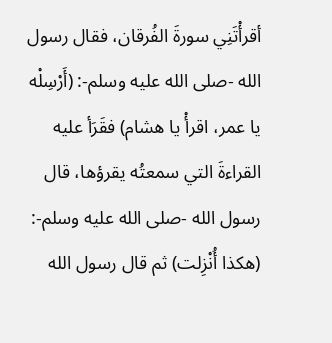أقرأْتَنِي سورةَ الفُرقان، فقال رسول الله -صلى الله عليه وسلم-: (أَرْسِلْه يا عمر، اقرأْ يا هشام) فقَرَأ عليه القراءةَ التي سمعتُه يقرؤها، قال رسول الله -صلى الله عليه وسلم-: (هكذا أُنْزِلت) ثم قال رسول الله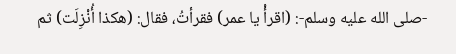-صلى الله عليه وسلم-: (اقرأْ يا عمر) فقرأتُ، فقال: (هكذا أُنْزِلَت) ثم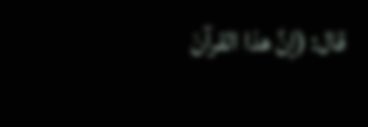قال: (إنَّ هذا القرآنَ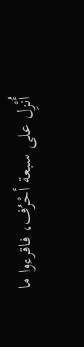أُنْزِل على سبعة أحْرُف، فاقرءوا ما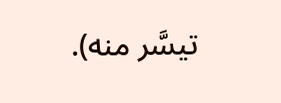تيسَّر منه).